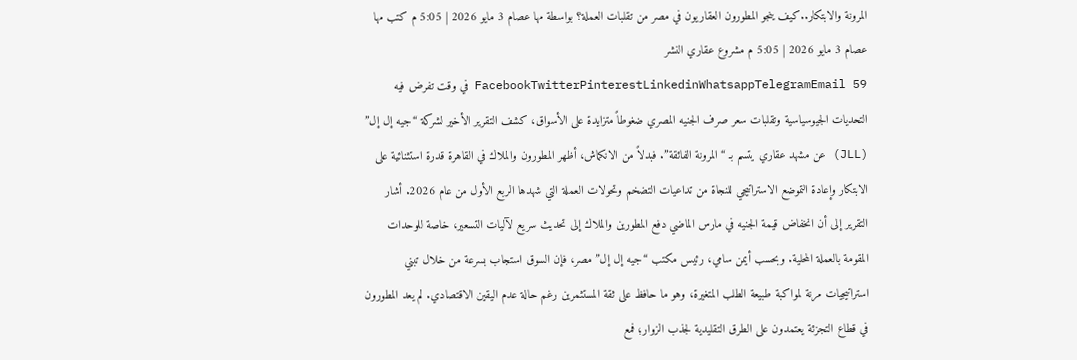المرونة والابتكار..كيف ينجو المطورون العقاريون في مصر من تقلبات العملة؟ بواسطة مها عصام 3 مايو 2026 | 5:05 م كتب مها عصام 3 مايو 2026 | 5:05 م مشروع عقاري النشر FacebookTwitterPinterestLinkedinWhatsappTelegramEmail 59 في وقت تفرض فيه التحديات الجيوسياسية وتقلبات سعر صرف الجنيه المصري ضغوطاً متزايدة على الأسواق، كشف التقرير الأخير لشركة “جيه إل إل” (JLL) عن مشهد عقاري يتسم بـ “المرونة الفائقة”. فبدلاً من الانكماش، أظهر المطورون والملاك في القاهرة قدرة استثنائية على الابتكار وإعادة التموضع الاستراتيجي للنجاة من تداعيات التضخم وتحولات العملة التي شهدها الربع الأول من عام 2026. أشار التقرير إلى أن انخفاض قيمة الجنيه في مارس الماضي دفع المطورين والملاك إلى تحديث سريع لآليات التسعير، خاصة للوحدات المقومة بالعملة المحلية. وبحسب أيمن سامي، رئيس مكتب “جيه إل إل” مصر، فإن السوق استجاب بسرعة من خلال تبني استراتيجيات مرنة لمواكبة طبيعة الطلب المتغيرة، وهو ما حافظ على ثقة المستثمرين رغم حالة عدم اليقين الاقتصادي. لم يعد المطورون في قطاع التجزئة يعتمدون على الطرق التقليدية لجذب الزوار؛ فمع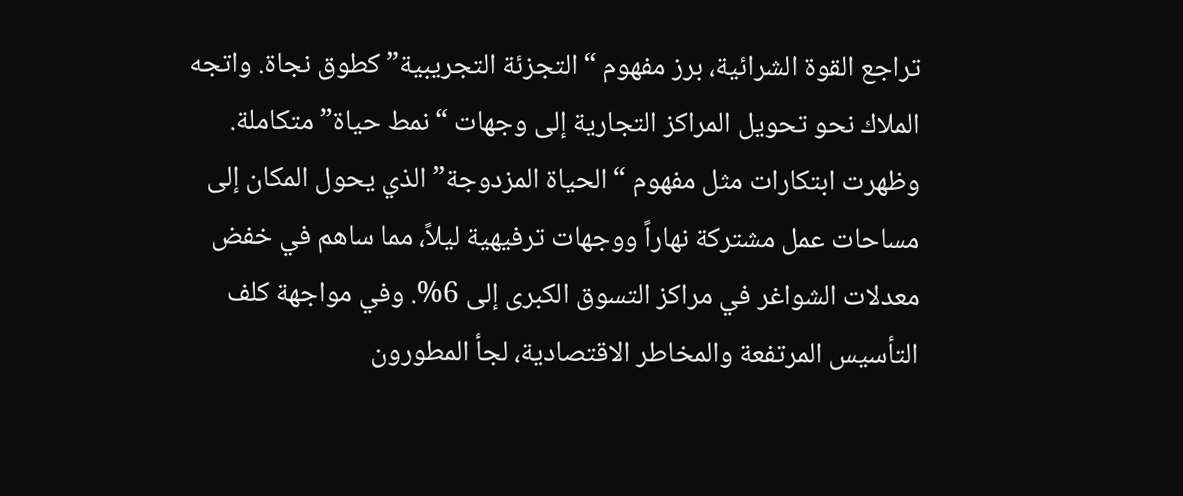تراجع القوة الشرائية، برز مفهوم “التجزئة التجريبية” كطوق نجاة. واتجه الملاك نحو تحويل المراكز التجارية إلى وجهات “نمط حياة” متكاملة. وظهرت ابتكارات مثل مفهوم “الحياة المزدوجة” الذي يحول المكان إلى مساحات عمل مشتركة نهاراً ووجهات ترفيهية ليلاً، مما ساهم في خفض معدلات الشواغر في مراكز التسوق الكبرى إلى 6%. وفي مواجهة كلف التأسيس المرتفعة والمخاطر الاقتصادية، لجأ المطورون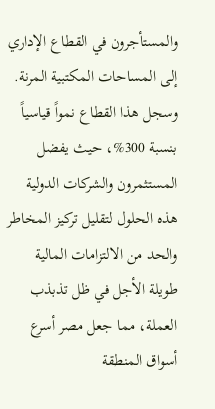والمستأجرون في القطاع الإداري إلى المساحات المكتبية المرنة. وسجل هذا القطاع نمواً قياسياً بنسبة 300%، حيث يفضل المستثمرون والشركات الدولية هذه الحلول لتقليل تركيز المخاطر والحد من الالتزامات المالية طويلة الأجل في ظل تذبذب العملة، مما جعل مصر أسرع أسواق المنطقة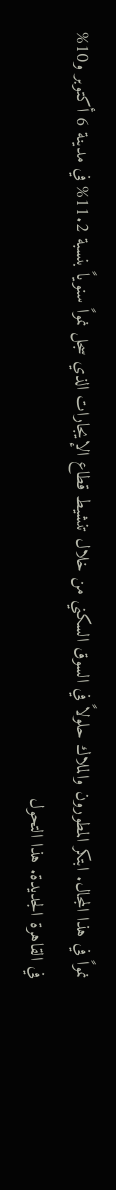نمواً في هذا المجال. ابتكر المطورون والملاك حلولاً في السوق السكني من خلال تنشيط قطاع الإيجارات الذي سجل نمواً سنوياً بنسبة 11.2% في مدينة 6 أكتوبر و10% في القاهرة الجديدة. هذا التحول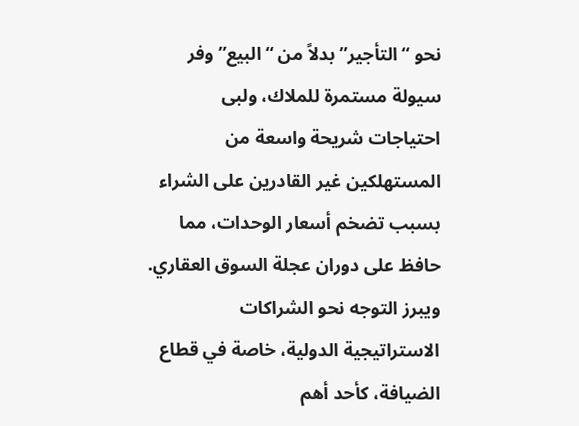نحو “التأجير” بدلاً من “البيع” وفر سيولة مستمرة للملاك، ولبى احتياجات شريحة واسعة من المستهلكين غير القادرين على الشراء بسبب تضخم أسعار الوحدات، مما حافظ على دوران عجلة السوق العقاري. ويبرز التوجه نحو الشراكات الاستراتيجية الدولية، خاصة في قطاع الضيافة، كأحد أهم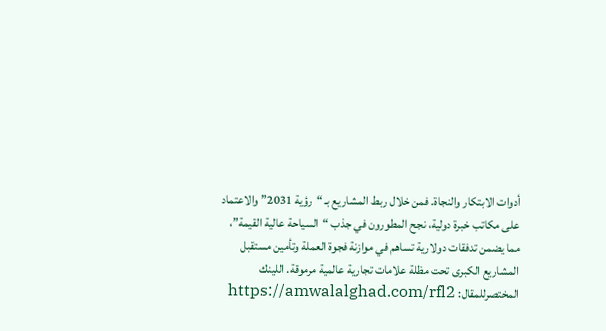أدوات الابتكار والنجاة. فمن خلال ربط المشاريع بـ “رؤية 2031” والاعتماد على مكاتب خبرة دولية، نجح المطورون في جذب “السياحة عالية القيمة”، مما يضمن تدفقات دولارية تساهم في موازنة فجوة العملة وتأمين مستقبل المشاريع الكبرى تحت مظلة علامات تجارية عالمية مرموقة. اللينك المختصرللمقال: https://amwalalghad.com/rfl2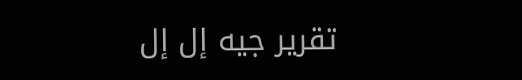تقرير جيه إل إل